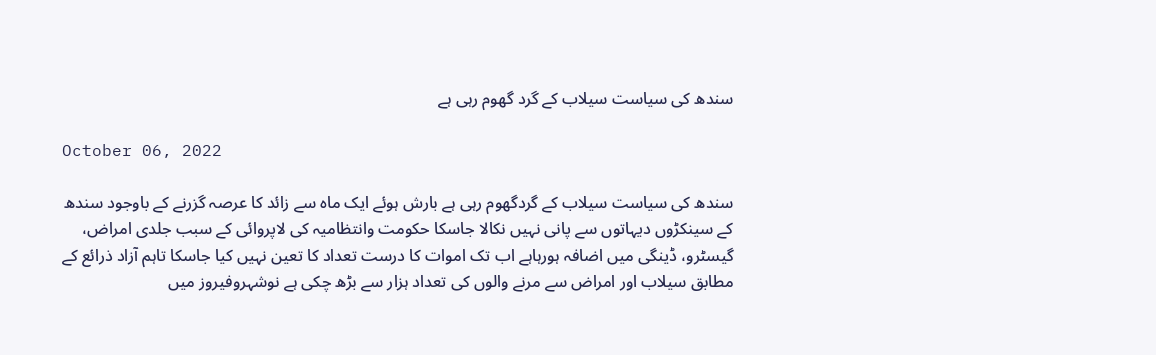سندھ کی سیاست سیلاب کے گرد گھوم رہی ہے

October 06, 2022

سندھ کی سیاست سیلاب کے گردگھوم رہی ہے بارش ہوئے ایک ماہ سے زائد کا عرصہ گزرنے کے باوجود سندھ کے سینکڑوں دیہاتوں سے پانی نہیں نکالا جاسکا حکومت وانتظامیہ کی لاپروائی کے سبب جلدی امراض، گیسٹرو، ڈینگی میں اضافہ ہورہاہے اب تک اموات کا درست تعداد کا تعین نہیں کیا جاسکا تاہم آزاد ذرائع کے مطابق سیلاب اور امراض سے مرنے والوں کی تعداد ہزار سے بڑھ چکی ہے نوشہروفیروز میں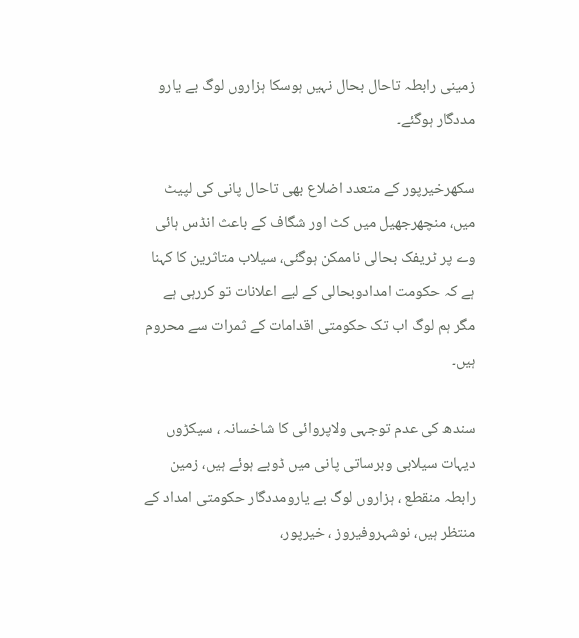زمینی رابطہ تاحال بحال نہیں ہوسکا ہزاروں لوگ بے یارو مددگار ہوگئے۔

سکھرخیرپور کے متعدد اضلاع بھی تاحال پانی کی لپیٹ میں، منچھرجھیل میں کٹ اور شگاف کے باعث انڈس ہائی وے پر ٹریفک بحالی ناممکن ہوگئی، سیلاب متاثرین کا کہنا ہے کہ حکومت امدادوبحالی کے لیے اعلانات تو کررہی ہے مگر ہم لوگ اب تک حکومتی اقدامات کے ثمرات سے محروم ہیں۔

سندھ کی عدم توجہی ولاپروائی کا شاخسانہ ، سیکڑوں دیہات سیلابی وبرساتی پانی میں ڈوبے ہوئے ہیں، زمین رابطہ منقطع ، ہزاروں لوگ بے یارومددگار حکومتی امداد کے منتظر ہیں، نوشہروفیروز ، خیرپور،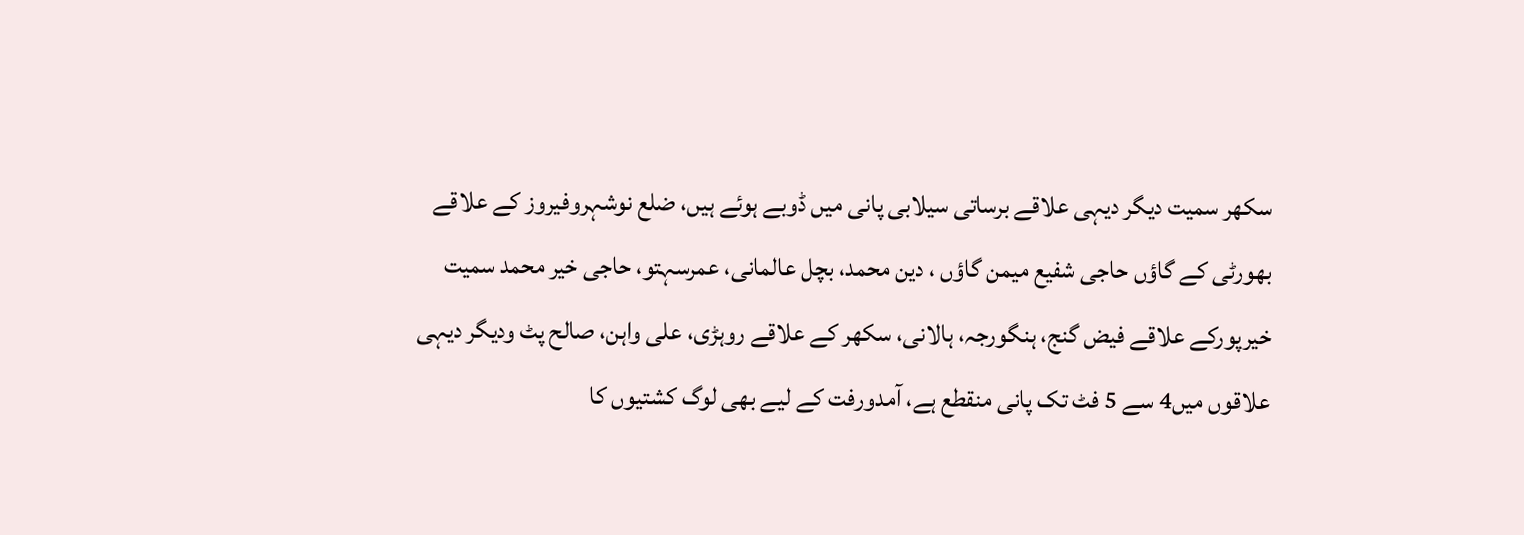سکھر سمیت دیگر دیہی علاقے برساتی سیلابی پانی میں ڈوبے ہوئے ہیں، ضلع نوشہروفیروز کے علاقے بھورٹی کے گاؤں حاجی شفیع میمن گاؤں ، دین محمد، بچل عالمانی، عمرسہتو، حاجی خیر محمد سمیت خیرپورکے علاقے فیض گنج، ہنگورجہ، ہالانی، سکھر کے علاقے روہڑی، علی واہن، صالح پٹ ودیگر دیہی علاقوں میں4 سے 5 فٹ تک پانی منقطع ہے، آمدورفت کے لیے بھی لوگ کشتیوں کا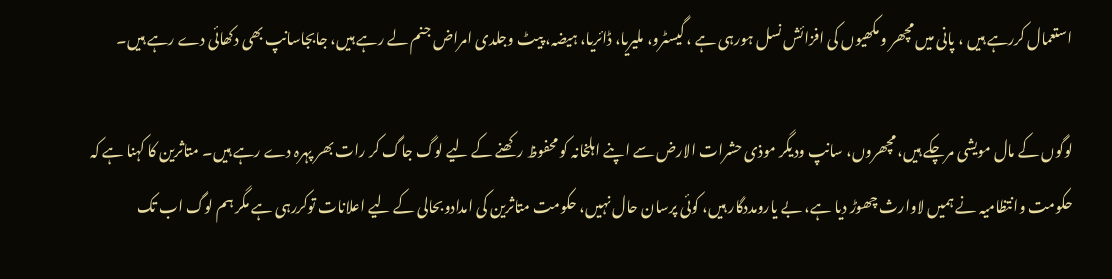استعمال کررہے ہیں ، پانی میں مچھر و مکھیوں کی افزائش نسل ہورہی ہے ، گیسٹرو، ملیریا، ڈائریا، ہیضہ، پیٹ وجلدی امراض جنم لے رہے ہیں، جابجاسانپ بھی دکھائی دے رہے ہیں۔

لوگوں کے مال مویشی مرچکے ہیں، مچھروں، سانپ ودیگر موذی حشرات الارض سے اپنے اہلخانہ کو محفوظ رکھنے کے لیے لوگ جاگ کر رات بھر پہرہ دے رہے ہیں۔ متاثرین کا کہنا ہے کہ حکومت وانتظامیہ نے ہمیں لاوارث چھوڑ دیا ہے، بے یارومددگار ہیں، کوئی پرسان حال نہیں، حکومت متاثرین کی امدادوبحالی کے لیے اعلانات توکررہی ہے مگر ہم لوگ اب تک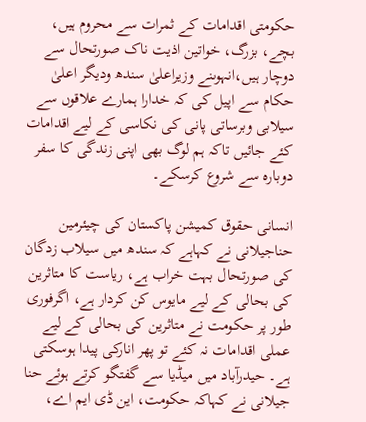حکومتی اقدامات کے ثمرات سے محروم ہیں، بچے، بزرگ، خواتین اذیت ناک صورتحال سے دوچار ہیں،انہوںنے وزیراعلیٰ سندھ ودیگر اعلیٰ حکام سے اپیل کی کہ خدارا ہمارے علاقوں سے سیلابی وبرساتی پانی کی نکاسی کے لیے اقدامات کئے جائیں تاکہ ہم لوگ بھی اپنی زندگی کا سفر دوبارہ سے شروع کرسکے۔

انسانی حقوق کمیشن پاکستان کی چیئرمین حناجیلانی نے کہاہے کہ سندھ میں سیلاب زدگان کی صورتحال بہت خراب ہے، ریاست کا متاثرین کی بحالی کے لیے مایوس کن کردار ہے، اگرفوری طور پر حکومت نے متاثرین کی بحالی کے لیے عملی اقدامات نہ کئے تو پھر انارکی پیدا ہوسکتی ہے۔ حیدرآباد میں میڈیا سے گفتگو کرتے ہوئے حنا جیلانی نے کہاکہ حکومت، این ڈی ایم اے،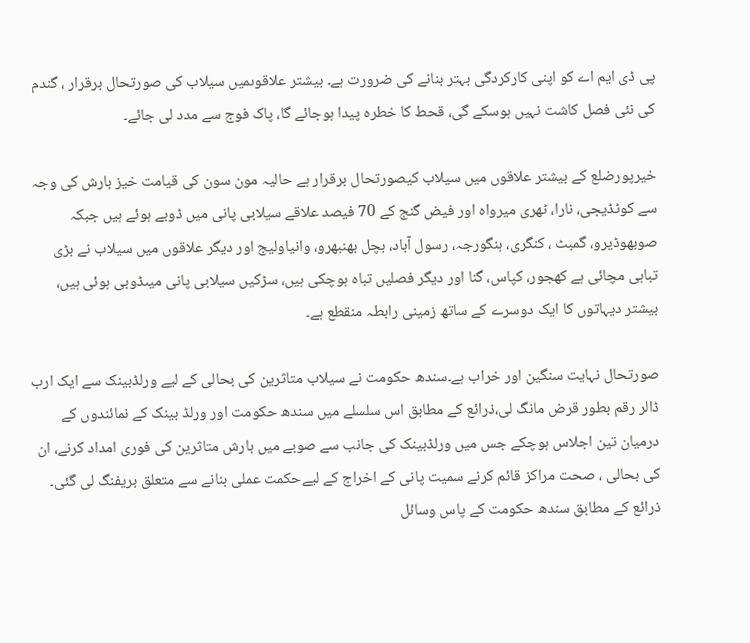پی ڈی ایم اے کو اپنی کارکردگی بہتر بنانے کی ضرورت ہے۔ بیشتر علاقوںمیں سیلاب کی صورتحال برقرار ، گندم کی نئی فصل کاشت نہیں ہوسکے گی، قحط کا خطرہ پیدا ہوجائے گا، پاک فوج سے مدد لی جائے۔

خیرپورضلع کے بیشتر علاقوں میں سیلاب کیصورتحال برقرار ہے حالیہ مون سون کی قیامت خیز بارش کی وجہ سے کوٹڈیجی، نارا، ٹھری میرواہ اور فیض گنج کے 70 فیصد علاقے سیلابی پانی میں ڈوبے ہوئے ہیں جبکہ صوبھوڈیرو، گمبٹ ، کنگری، ہنگورجہ، رسول آباد، بچل بھنبھرو، وانیاولیج اور دیگر علاقوں میں سیلاب نے بڑی تباہی مچائی ہے کھجور، کپاس، گنا اور دیگر فصلیں تباہ ہوچکی ہیں، سڑکیں سیلابی پانی میںڈوبی ہوئی ہیں، بیشتر دیہاتوں کا ایک دوسرے کے ساتھ زمینی رابطہ منقطع ہے۔

صورتحال نہایت سنگین اور خراب ہے۔سندھ حکومت نے سیلاب متاثرین کی بحالی کے لیے ورلڈبینک سے ایک ارب ڈالر رقم بطور قرض مانگ لی،ذرائع کے مطابق اس سلسلے میں سندھ حکومت اور ورلڈ بینک کے نمائندوں کے درمیان تین اجلاس ہوچکے جس میں ورلڈبینک کی جانب سے صوبے میں بارش متاثرین کی فوری امداد کرنے، ان کی بحالی ، صحت مراکز قائم کرنے سمیت پانی کے اخراج کے لیےحکمت عملی بنانے سے متعلق بریفنگ لی گئی۔ ذرائع کے مطابق سندھ حکومت کے پاس وسائل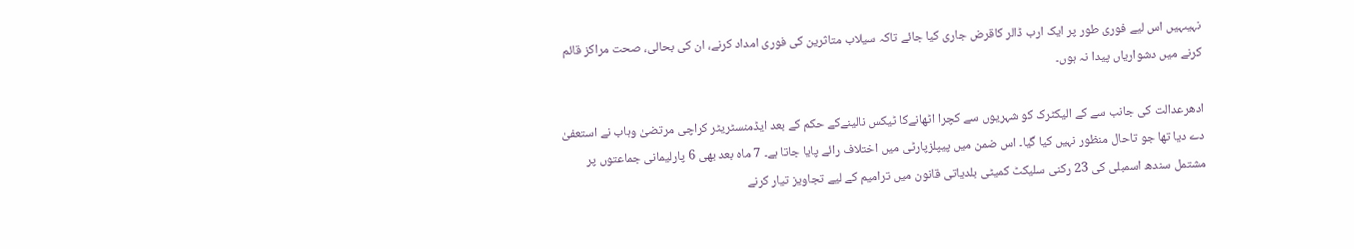نہیںہیں اس لیے فوری طور پر ایک ارب ڈالر کاقرض جاری کیا جائے تاکہ سیلاب متاثرین کی فوری امداد کرنے، ان کی بحالی، صحت مراکز قائم کرنے میں دشواریاں پیدا نہ ہوں۔

ادھرعدالت کی جانب سے کے الیکٹرک کو شہریوں سے کچرا اٹھانےکا ٹیکس نالینےکے حکم کے بعد ایڈمنسٹریٹر کراچی مرتضیٰ وہاب نے استعفیٰ دے دیا تھا جو تاحال منظور نہیں کیا گیا۔ اس ضمن میں پیپلزپارٹی میں اختلاف رائے پایا جاتا ہے۔ 7 ماہ بعد بھی 6 پارلیمانی جماعتوں پر مشتمل سندھ اسمبلی کی 23 رکنی سلیکٹ کمیٹی بلدیاتی قانون میں ترامیم کے لیے تجاویز تیار کرنے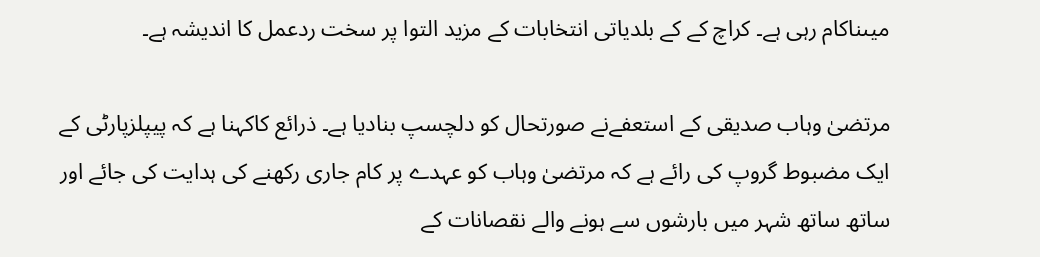میںناکام رہی ہے۔ کراچ کے کے بلدیاتی انتخابات کے مزید التوا پر سخت ردعمل کا اندیشہ ہے۔

مرتضیٰ وہاب صدیقی کے استعفےنے صورتحال کو دلچسپ بنادیا ہے۔ ذرائع کاکہنا ہے کہ پیپلزپارٹی کے ایک مضبوط گروپ کی رائے ہے کہ مرتضیٰ وہاب کو عہدے پر کام جاری رکھنے کی ہدایت کی جائے اور ساتھ ساتھ شہر میں بارشوں سے ہونے والے نقصانات کے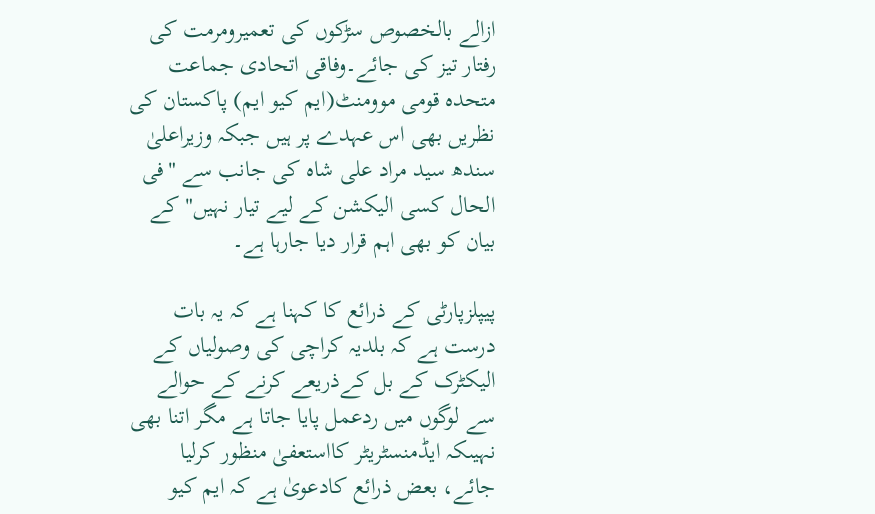ازالے بالخصوص سڑکوں کی تعمیرومرمت کی رفتار تیز کی جائے۔وفاقی اتحادی جماعت متحدہ قومی موومنٹ(ایم کیو ایم) پاکستان کی نظریں بھی اس عہدے پر ہیں جبکہ وزیراعلیٰ سندھ سید مراد علی شاہ کی جانب سے "فی الحال کسی الیکشن کے لیے تیار نہیں" کے بیان کو بھی اہم قرار دیا جارہا ہے۔

پیپلزپارٹی کے ذرائع کا کہنا ہے کہ یہ بات درست ہے کہ بلدیہ کراچی کی وصولیاں کے الیکٹرک کے بل کےذریعے کرنے کے حوالے سے لوگوں میں ردعمل پایا جاتا ہے مگر اتنا بھی نہیںکہ ایڈمنسٹریٹر کااستعفیٰ منظور کرلیا جائے، بعض ذرائع کادعویٰ ہے کہ ایم کیو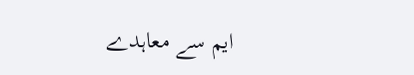ایم سے معاہدے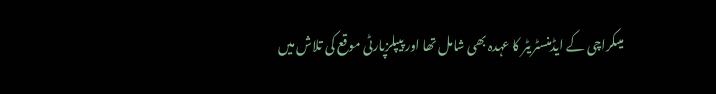میںکراچی کے ایڈمنسٹریٹر کا عہدہ بھی شامل تھا اور پیپلزپارٹی موقع کی تلاش میں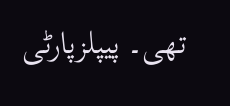تھی۔ پیپلزپارٹی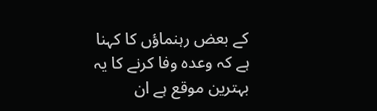کے بعض رہنماؤں کا کہنا ہے کہ وعدہ وفا کرنے کا یہ بہترین موقع ہے ان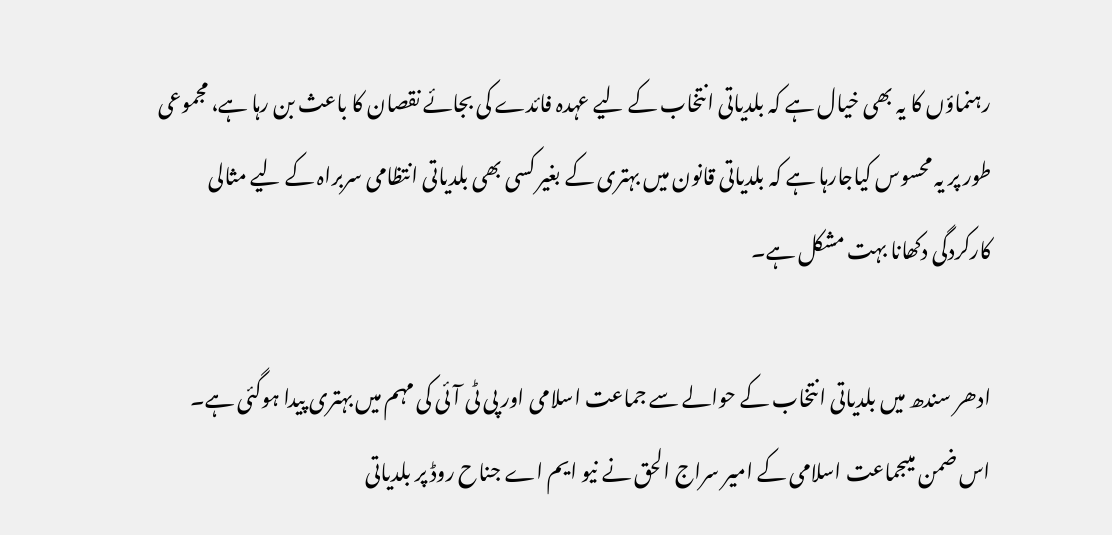رہنماؤں کا یہ بھی خیال ہے کہ بلدیاتی انتخاب کے لیے عہدہ فائدے کی بجائے نقصان کا باعث بن رہا ہے، مجموعی طور پر یہ محسوس کیاجارہا ہے کہ بلدیاتی قانون میں بہتری کے بغیر کسی بھی بلدیاتی انتظامی سربراہ کے لیے مثالی کارکردگی دکھانا بہت مشکل ہے۔

ادھر سندھ میں بلدیاتی انتخاب کے حوالے سے جماعت اسلامی اور پی ٹی آئی کی مہم میں بہتری پیدا ہوگئی ہے۔ اس ضمن میںجماعت اسلامی کے امیر سراج الحق نے نیو ایم اے جناح روڈ پر بلدیاتی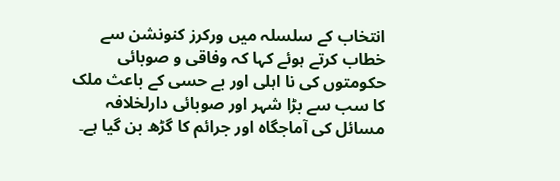انتخاب کے سلسلہ میں ورکرز کنونشن سے خطاب کرتے ہوئے کہا کہ وفاقی و صوبائی حکومتوں کی نا اہلی اور بے حسی کے باعث ملک کا سب سے بڑا شہر اور صوبائی دارلخلافہ مسائل کی آماجگاہ اور جرائم کا گڑھ بن گیا ہے۔